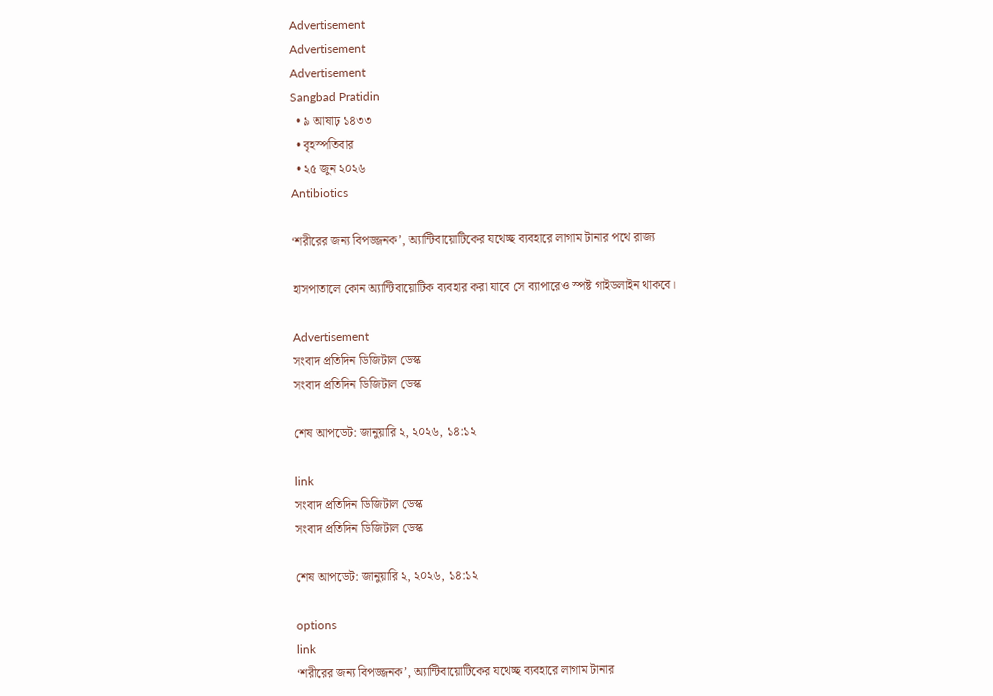Advertisement
Advertisement
Advertisement
Sangbad Pratidin
  • ৯ আষাঢ় ১৪৩৩
  • বৃহস্পতিবার
  • ২৫ জুন ২০২৬
Antibiotics

‘শরীরের জন্য বিপজ্জনক’, অ্যান্টিবায়োটিকের যথেচ্ছ ব্যবহারে লাগাম টানার পথে রাজ্য

হাসপাতালে কোন অ্যান্টিবায়োটিক ব্যবহার করা যাবে সে ব্যাপারেও স্পষ্ট গাইডলাইন থাকবে।

Advertisement
সংবাদ প্রতিদিন ডিজিটাল ডেস্ক
সংবাদ প্রতিদিন ডিজিটাল ডেস্ক

শেষ আপডেট: জানুয়ারি ২, ২০২৬, ১৪:১২

link
সংবাদ প্রতিদিন ডিজিটাল ডেস্ক
সংবাদ প্রতিদিন ডিজিটাল ডেস্ক

শেষ আপডেট: জানুয়ারি ২, ২০২৬, ১৪:১২

options
link
‘শরীরের জন্য বিপজ্জনক’, অ্যান্টিবায়োটিকের যথেচ্ছ ব্যবহারে লাগাম টানার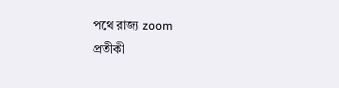পথে রাজ্য zoom
প্রতীকী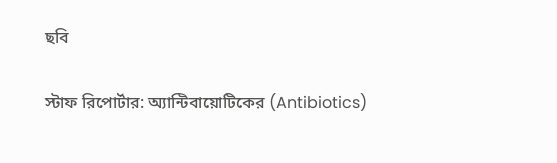ছবি

স্টাফ রিপোর্টার: অ্যান্টিবায়োটিকের (Antibiotics)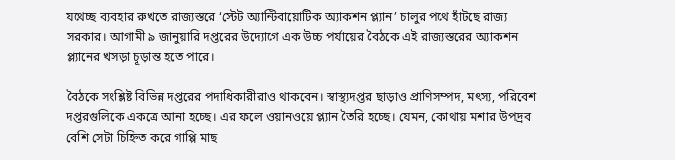যথেচ্ছ ব্যবহার রুখতে রাজ্যস্তরে ‘স্টেট অ্যান্টিবায়োটিক অ্যাকশন প্ল্যান’ চালুর পথে হাঁটছে রাজ্য সরকার। আগামী ৯ জানুয়ারি দপ্তরের উদ্যোগে এক উচ্চ পর্যায়ের বৈঠকে এই রাজ্যস্তরের অ্যাকশন প্ল্যানের খসড়া চূড়ান্ত হতে পারে।

বৈঠকে সংশ্লিষ্ট বিভিন্ন দপ্তরের পদাধিকারীরাও থাকবেন। স্বাস্থ্যদপ্তর ছাড়াও প্রাণিসম্পদ, মৎস্য, পরিবেশ দপ্তরগুলিকে একত্রে আনা হচ্ছে। এর ফলে ওয়ানওয়ে প্ল্যান তৈরি হচ্ছে। যেমন, কোথায় মশার উপদ্রব বেশি সেটা চিহ্নিত করে গাপ্পি মাছ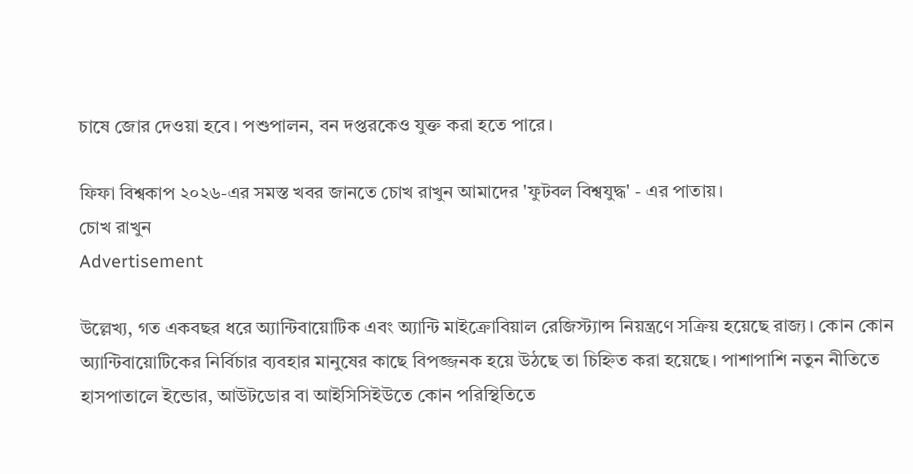চাষে জোর দেওয়া হবে। পশুপালন, বন দপ্তরকেও যুক্ত করা হতে পারে।

ফিফা বিশ্বকাপ ২০২৬-এর সমস্ত খবর জানতে চোখ রাখুন আমাদের 'ফুটবল বিশ্বযুদ্ধ' - এর পাতায়।
চোখ রাখুন
Advertisement

উল্লেখ্য, গত একবছর ধরে অ্যান্টিবায়োটিক এবং অ্যান্টি মাইক্রোবিয়াল রেজিস্ট্যান্স নিয়ন্ত্রণে সক্রিয় হয়েছে রাজ্য। কোন কোন অ্যান্টিবায়োটিকের নির্বিচার ব্যবহার মানুষের কাছে বিপজ্জনক হয়ে উঠছে তা চিহ্নিত করা হয়েছে। পাশাপাশি নতুন নীতিতে হাসপাতালে ইন্ডোর, আউটডোর বা আইসিসিইউতে কোন পরিস্থিতিতে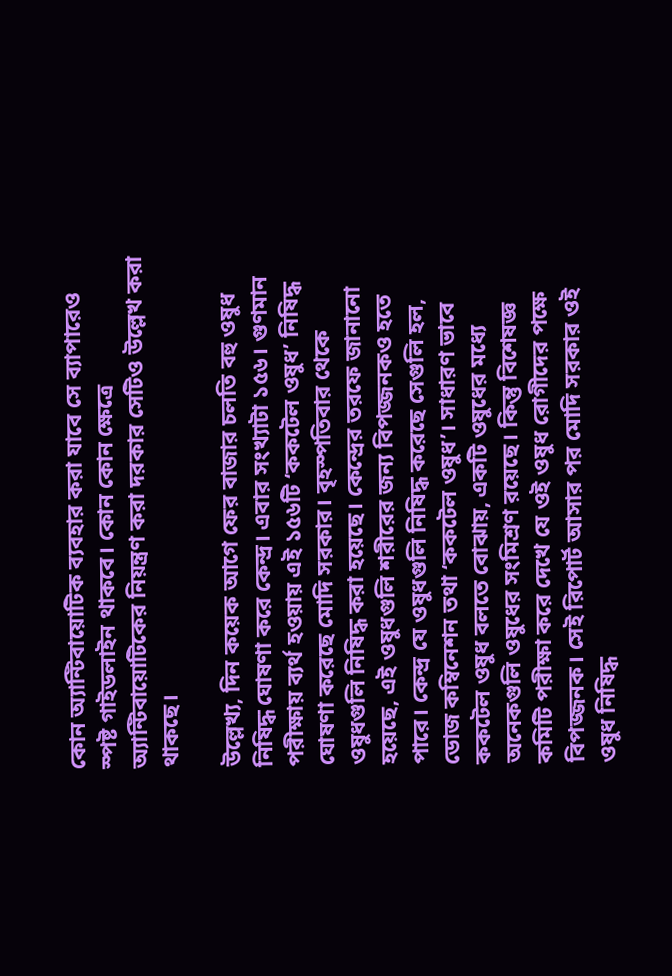কোন অ্যান্টিবায়োটিক ব্যবহার করা যাবে সে ব্যাপারেও স্পষ্ট গাইডলাইন থাকবে। কোন কোন ক্ষেত্রে অ্যান্টিবায়োটিকের নিয়ন্ত্রণ করা দরকার সেটিও উল্লেখ করা থাকছে।

উল্লেখ্য, দিন কয়েক আগে ফের বাজার চলতি বহু ওষুধ নিষিদ্ধ ঘোষণা করে কেন্দ্র। এবার সংখ্যাটা ১৫৬। গুণমান পরীক্ষায় ব্যর্থ হওয়ায় এই ১৫৬টি ‘ককটেল ওষুধ’ নিষিদ্ধ ঘোষণা করেছে মোদি সরকার। বৃহস্পতিবার থেকে ওষুধগুলি নিষিদ্ধ করা হয়েছে। কেন্দ্রের তরফে জানানো হয়েছে, এই ওষুধগুলি শরীরের জন্য বিপজ্জনকও হতে পারে। কেন্দ্র যে ওষুধগুলি নিষিদ্ধ করেছে সেগুলি হল, ডোজ কম্বিনেশন তথা ‘ককটেল ওষুধ’। সাধারণ ভাবে ককটেল ওষুধ বলতে বোঝায়, একটি ওষুধের মধ্যে অনেকগুলি ওষুধের সংমিশ্রণ রয়েছে। কিন্তু বিশেষজ্ঞ কমিটি পরীক্ষা করে দেখে যে ওই ওষুধ রোগীদের পক্ষে বিপজ্জনক। সেই রিপোর্ট আসার পর মোদি সরকার ওই ওষুধ নিষিদ্ধ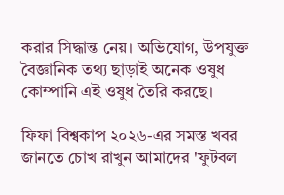করার সিদ্ধান্ত নেয়। অভিযোগ, উপযুক্ত বৈজ্ঞানিক তথ্য ছাড়াই অনেক ওষুধ কোম্পানি এই ওষুধ তৈরি করছে।

ফিফা বিশ্বকাপ ২০২৬-এর সমস্ত খবর জানতে চোখ রাখুন আমাদের 'ফুটবল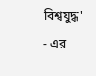বিশ্বযুদ্ধ' - এর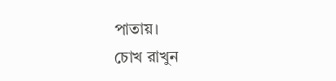পাতায়।
চোখ রাখুন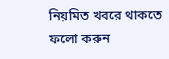নিয়মিত খবরে থাকতে ফলো করুন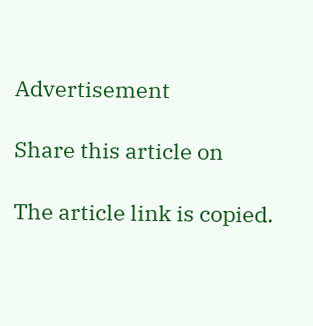Advertisement

Share this article on

The article link is copied.